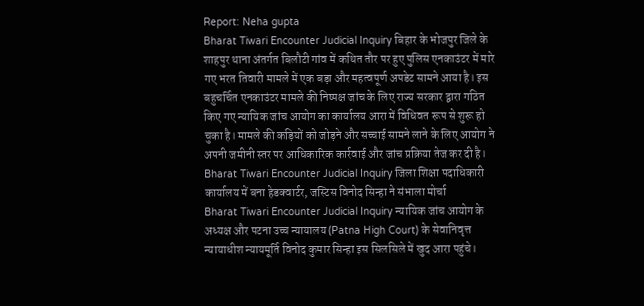Report: Neha gupta
Bharat Tiwari Encounter Judicial Inquiry बिहार के भोजपुर जिले के शाहपुर थाना अंतर्गत बिलौटी गांव में कथित तौर पर हुए पुलिस एनकाउंटर में मारे गए भरत तिवारी मामले में एक बड़ा और महत्वपूर्ण अपडेट सामने आया है। इस बहुचर्चित एनकाउंटर मामले की निष्पक्ष जांच के लिए राज्य सरकार द्वारा गठित किए गए न्यायिक जांच आयोग का कार्यालय आरा में विधिवत रूप से शुरू हो चुका है। मामले की कड़ियों को जोड़ने और सच्चाई सामने लाने के लिए आयोग ने अपनी जमीनी स्तर पर आधिकारिक कार्रवाई और जांच प्रक्रिया तेज कर दी है।
Bharat Tiwari Encounter Judicial Inquiry जिला शिक्षा पदाधिकारी कार्यालय में बना हेडक्वार्टर, जस्टिस विनोद सिन्हा ने संभाला मोर्चा
Bharat Tiwari Encounter Judicial Inquiry न्यायिक जांच आयोग के अध्यक्ष और पटना उच्च न्यायालय (Patna High Court) के सेवानिवृत्त न्यायाधीश न्यायमूर्ति विनोद कुमार सिन्हा इस सिलसिले में खुद आरा पहुंचे।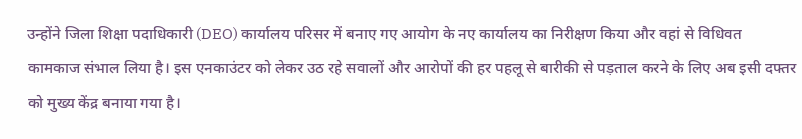उन्होंने जिला शिक्षा पदाधिकारी (DEO) कार्यालय परिसर में बनाए गए आयोग के नए कार्यालय का निरीक्षण किया और वहां से विधिवत कामकाज संभाल लिया है। इस एनकाउंटर को लेकर उठ रहे सवालों और आरोपों की हर पहलू से बारीकी से पड़ताल करने के लिए अब इसी दफ्तर को मुख्य केंद्र बनाया गया है।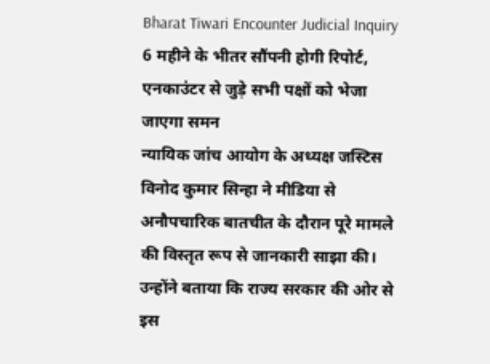Bharat Tiwari Encounter Judicial Inquiry 6 महीने के भीतर सौंपनी होगी रिपोर्ट, एनकाउंटर से जुड़े सभी पक्षों को भेजा जाएगा समन
न्यायिक जांच आयोग के अध्यक्ष जस्टिस विनोद कुमार सिन्हा ने मीडिया से अनौपचारिक बातचीत के दौरान पूरे मामले की विस्तृत रूप से जानकारी साझा की। उन्होंने बताया कि राज्य सरकार की ओर से इस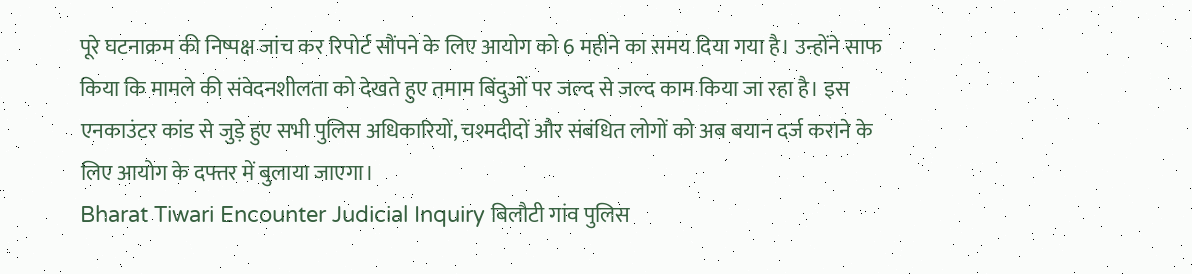पूरे घटनाक्रम की निष्पक्ष जांच कर रिपोर्ट सौंपने के लिए आयोग को 6 महीने का समय दिया गया है। उन्होंने साफ किया कि मामले की संवेदनशीलता को देखते हुए तमाम बिंदुओं पर जल्द से जल्द काम किया जा रहा है। इस एनकाउंटर कांड से जुड़े हुए सभी पुलिस अधिकारियों, चश्मदीदों और संबंधित लोगों को अब बयान दर्ज कराने के लिए आयोग के दफ्तर में बुलाया जाएगा।
Bharat Tiwari Encounter Judicial Inquiry बिलौटी गांव पुलिस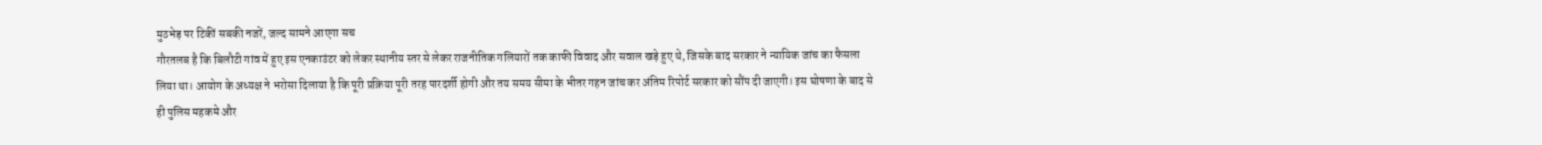मुठभेड़ पर टिकीं सबकी नजरें, जल्द सामने आएगा सच
गौरतलब है कि बिलौटी गांव में हुए इस एनकाउंटर को लेकर स्थानीय स्तर से लेकर राजनीतिक गलियारों तक काफी विवाद और सवाल खड़े हुए थे, जिसके बाद सरकार ने न्यायिक जांच का फैसला लिया था। आयोग के अध्यक्ष ने भरोसा दिलाया है कि पूरी प्रक्रिया पूरी तरह पारदर्शी होगी और तय समय सीमा के भीतर गहन जांच कर अंतिम रिपोर्ट सरकार को सौंप दी जाएगी। इस घोषणा के बाद से ही पुलिस महकमे और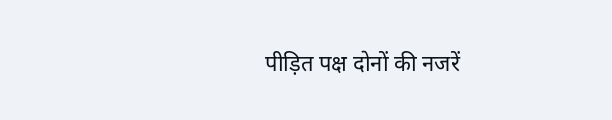पीड़ित पक्ष दोनों की नजरें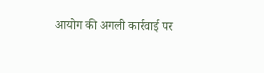आयोग की अगली कार्रवाई पर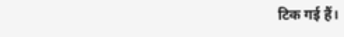टिक गई हैं।